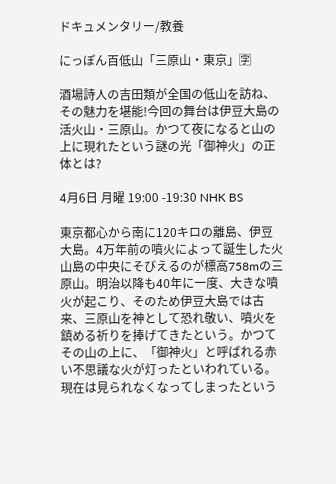ドキュメンタリー/教養

にっぽん百低山「三原山・東京」🈑

酒場詩人の吉田類が全国の低山を訪ね、その魅力を堪能!今回の舞台は伊豆大島の活火山・三原山。かつて夜になると山の上に現れたという謎の光「御神火」の正体とは?

4月6日 月曜 19:00 -19:30 NHK BS

東京都心から南に120キロの離島、伊豆大島。4万年前の噴火によって誕生した火山島の中央にそびえるのが標高758mの三原山。明治以降も40年に一度、大きな噴火が起こり、そのため伊豆大島では古来、三原山を神として恐れ敬い、噴火を鎮める祈りを捧げてきたという。かつてその山の上に、「御神火」と呼ばれる赤い不思議な火が灯ったといわれている。現在は見られなくなってしまったという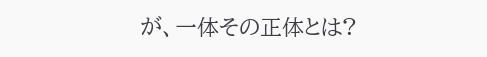が、一体その正体とは?